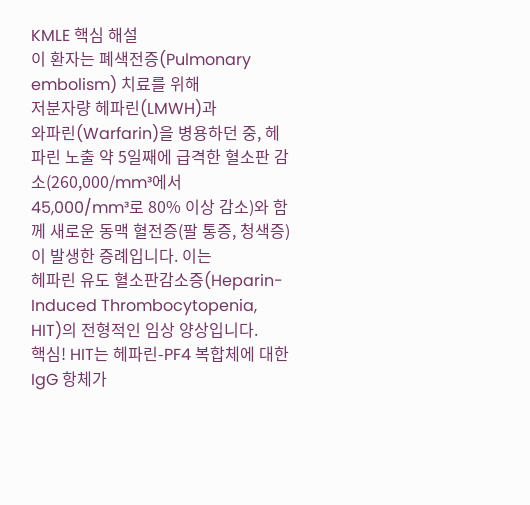KMLE 핵심 해설
이 환자는 폐색전증(Pulmonary embolism) 치료를 위해
저분자량 헤파린(LMWH)과
와파린(Warfarin)을 병용하던 중, 헤파린 노출 약 5일째에 급격한 혈소판 감소(260,000/mm³에서
45,000/mm³로 80% 이상 감소)와 함께 새로운 동맥 혈전증(팔 통증, 청색증)이 발생한 증례입니다. 이는
헤파린 유도 혈소판감소증(Heparin-Induced Thrombocytopenia, HIT)의 전형적인 임상 양상입니다.
핵심! HIT는 헤파린-PF4 복합체에 대한 IgG 항체가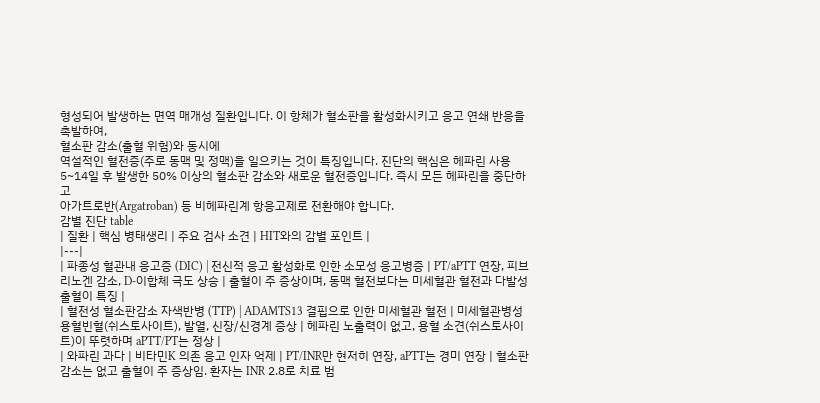형성되어 발생하는 면역 매개성 질환입니다. 이 항체가 혈소판을 활성화시키고 응고 연쇄 반응을 촉발하여,
혈소판 감소(출혈 위험)와 동시에
역설적인 혈전증(주로 동맥 및 정맥)을 일으키는 것이 특징입니다. 진단의 핵심은 헤파린 사용 5~14일 후 발생한 50% 이상의 혈소판 감소와 새로운 혈전증입니다. 즉시 모든 헤파린을 중단하고
아가트로반(Argatroban) 등 비헤파린계 항응고제로 전환해야 합니다.
감별 진단 table
| 질환 | 핵심 병태생리 | 주요 검사 소견 | HIT와의 감별 포인트 |
|---|
| 파종성 혈관내 응고증 (DIC) | 전신적 응고 활성화로 인한 소모성 응고병증 | PT/aPTT 연장, 피브리노겐 감소, D-이합체 극도 상승 | 출혈이 주 증상이며, 동맥 혈전보다는 미세혈관 혈전과 다발성 출혈이 특징 |
| 혈전성 혈소판감소 자색반병 (TTP) | ADAMTS13 결핍으로 인한 미세혈관 혈전 | 미세혈관병성 용혈빈혈(쉬스토사이트), 발열, 신장/신경계 증상 | 헤파린 노출력이 없고, 용혈 소견(쉬스토사이트)이 뚜렷하며 aPTT/PT는 정상 |
| 와파린 과다 | 비타민K 의존 응고 인자 억제 | PT/INR만 현저히 연장, aPTT는 경미 연장 | 혈소판 감소는 없고 출혈이 주 증상임. 환자는 INR 2.8로 치료 범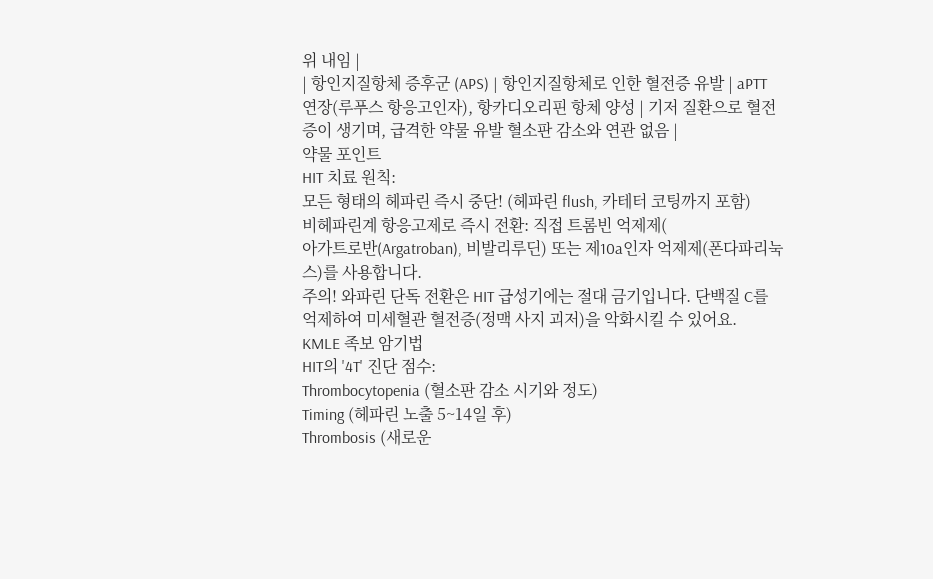위 내임 |
| 항인지질항체 증후군 (APS) | 항인지질항체로 인한 혈전증 유발 | aPTT 연장(루푸스 항응고인자), 항카디오리핀 항체 양성 | 기저 질환으로 혈전증이 생기며, 급격한 약물 유발 혈소판 감소와 연관 없음 |
약물 포인트
HIT 치료 원칙:
모든 형태의 헤파린 즉시 중단! (헤파린 flush, 카테터 코팅까지 포함)
비헤파린계 항응고제로 즉시 전환: 직접 트롬빈 억제제(
아가트로반(Argatroban), 비발리루딘) 또는 제10a인자 억제제(폰다파리눅스)를 사용합니다.
주의! 와파린 단독 전환은 HIT 급성기에는 절대 금기입니다. 단백질 C를 억제하여 미세혈관 혈전증(정맥 사지 괴저)을 악화시킬 수 있어요.
KMLE 족보 암기법
HIT의 '4T' 진단 점수:
Thrombocytopenia (혈소판 감소 시기와 정도)
Timing (헤파린 노출 5~14일 후)
Thrombosis (새로운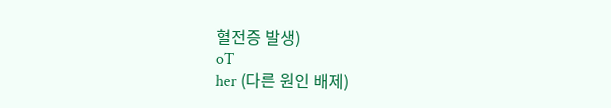혈전증 발생)
oT
her (다른 원인 배제)